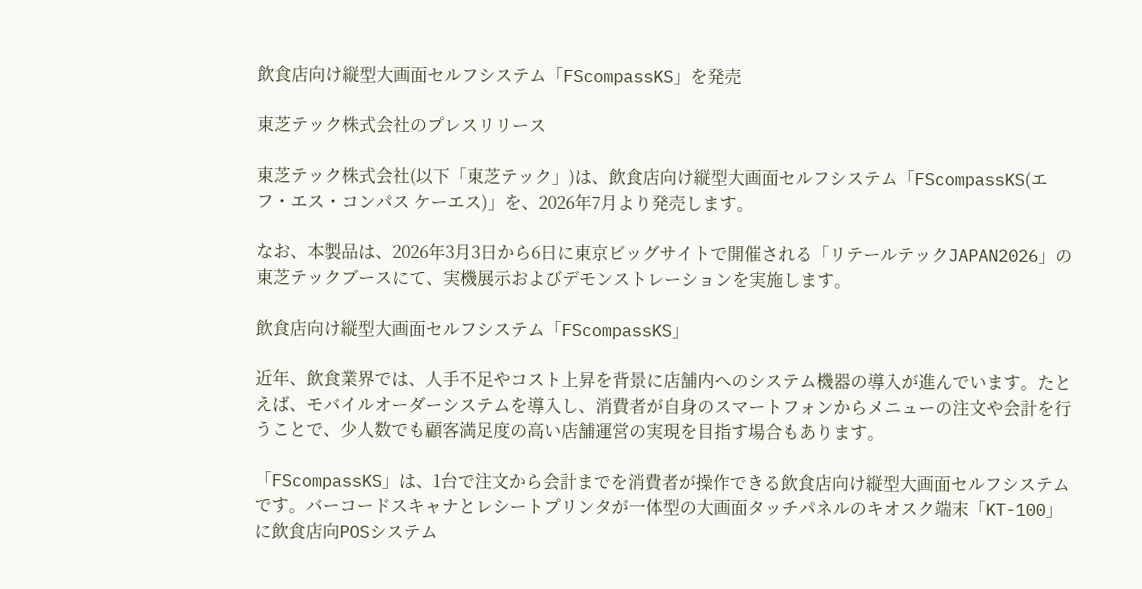飲食店向け縦型大画面セルフシステム「FScompassKS」を発売

東芝テック株式会社のプレスリリース

東芝テック株式会社(以下「東芝テック」)は、飲食店向け縦型大画面セルフシステム「FScompassKS(エフ・エス・コンパス ケーエス)」を、2026年7月より発売します。

なお、本製品は、2026年3月3日から6日に東京ビッグサイトで開催される「リテールテックJAPAN2026」の東芝テックブースにて、実機展示およびデモンストレーションを実施します。

飲食店向け縦型大画面セルフシステム「FScompassKS」

近年、飲食業界では、人手不足やコスト上昇を背景に店舗内へのシステム機器の導入が進んでいます。たとえば、モバイルオーダーシステムを導入し、消費者が自身のスマートフォンからメニューの注文や会計を行うことで、少人数でも顧客満足度の高い店舗運営の実現を目指す場合もあります。

「FScompassKS」は、1台で注文から会計までを消費者が操作できる飲食店向け縦型大画面セルフシステムです。バーコードスキャナとレシートプリンタが一体型の大画面タッチパネルのキオスク端末「KT-100」に飲食店向POSシステム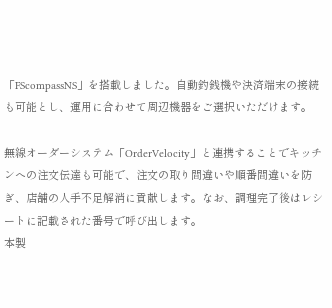「FScompassNS」を搭載しました。自動釣銭機や決済端末の接続も可能とし、運用に合わせて周辺機器をご選択いただけます。

無線オーダーシステム「OrderVelocity」と連携することでキッチンへの注文伝達も可能で、注文の取り間違いや順番間違いを防ぎ、店舗の人手不足解消に貢献します。なお、調理完了後はレシートに記載された番号で呼び出します。
本製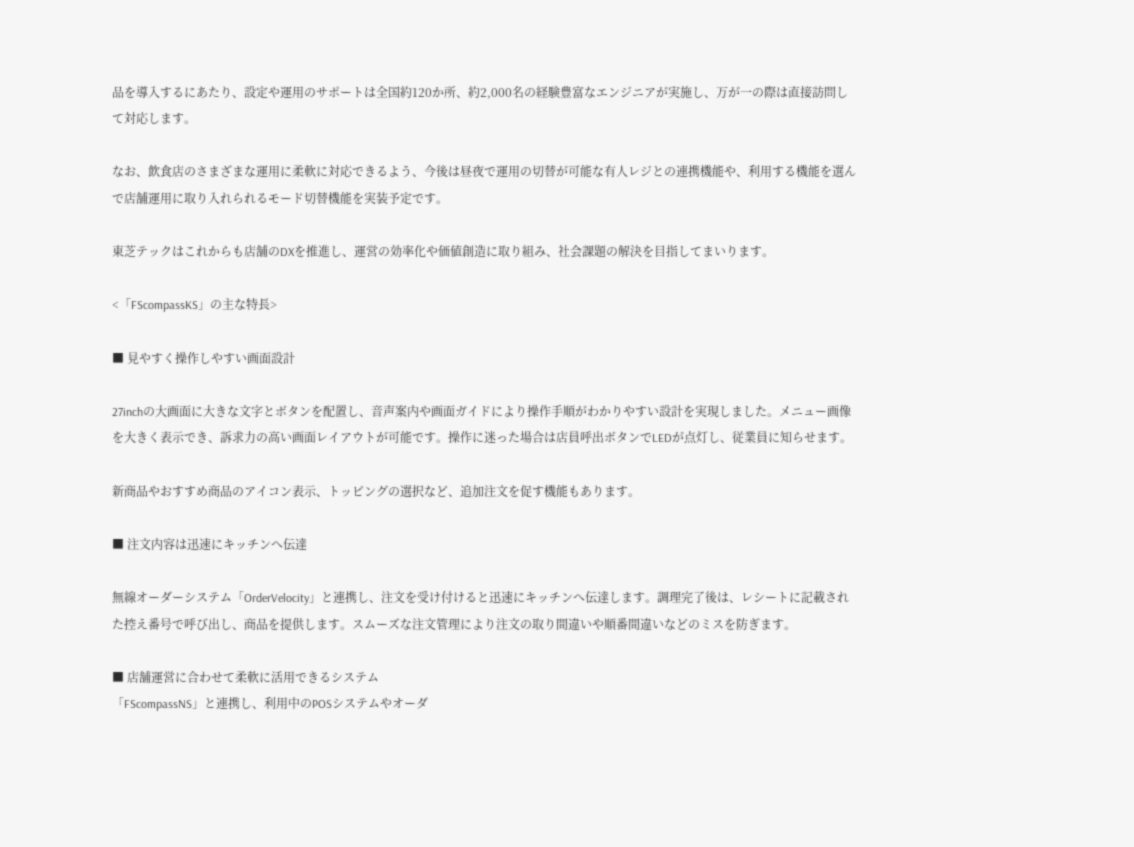品を導入するにあたり、設定や運用のサポートは全国約120か所、約2,000名の経験豊富なエンジニアが実施し、万が一の際は直接訪問して対応します。

なお、飲食店のさまざまな運用に柔軟に対応できるよう、今後は昼夜で運用の切替が可能な有人レジとの連携機能や、利用する機能を選んで店舗運用に取り入れられるモード切替機能を実装予定です。

東芝テックはこれからも店舗のDXを推進し、運営の効率化や価値創造に取り組み、社会課題の解決を目指してまいります。

<「FScompassKS」の主な特長>

■ 見やすく操作しやすい画面設計

27inchの大画面に大きな文字とボタンを配置し、音声案内や画面ガイドにより操作手順がわかりやすい設計を実現しました。メニュー画像を大きく表示でき、訴求力の高い画面レイアウトが可能です。操作に迷った場合は店員呼出ボタンでLEDが点灯し、従業員に知らせます。

新商品やおすすめ商品のアイコン表示、トッピングの選択など、追加注文を促す機能もあります。

■ 注文内容は迅速にキッチンへ伝達

無線オーダーシステム「OrderVelocity」と連携し、注文を受け付けると迅速にキッチンへ伝達します。調理完了後は、レシートに記載された控え番号で呼び出し、商品を提供します。スムーズな注文管理により注文の取り間違いや順番間違いなどのミスを防ぎます。

■ 店舗運営に合わせて柔軟に活用できるシステム
「FScompassNS」と連携し、利用中のPOSシステムやオーダ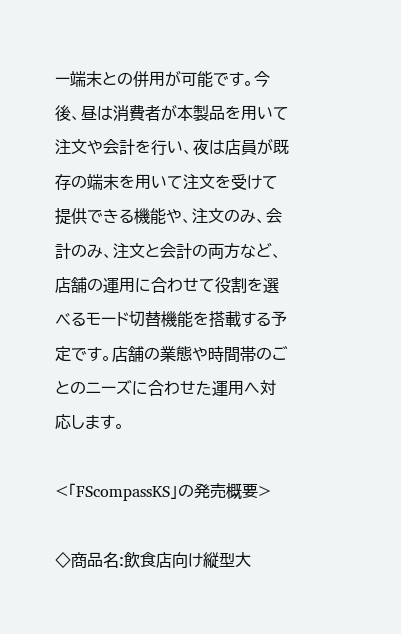ー端末との併用が可能です。今後、昼は消費者が本製品を用いて注文や会計を行い、夜は店員が既存の端末を用いて注文を受けて提供できる機能や、注文のみ、会計のみ、注文と会計の両方など、店舗の運用に合わせて役割を選べるモード切替機能を搭載する予定です。店舗の業態や時間帯のごとのニーズに合わせた運用へ対応します。

<「FScompassKS」の発売概要>

◇商品名:飲食店向け縦型大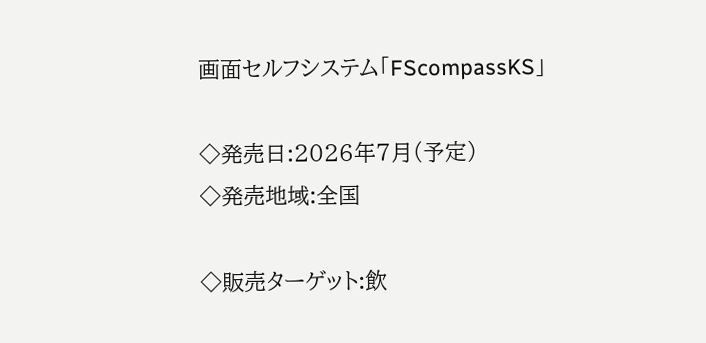画面セルフシステム「FScompassKS」

◇発売日:2026年7月(予定)
◇発売地域:全国

◇販売ターゲット:飲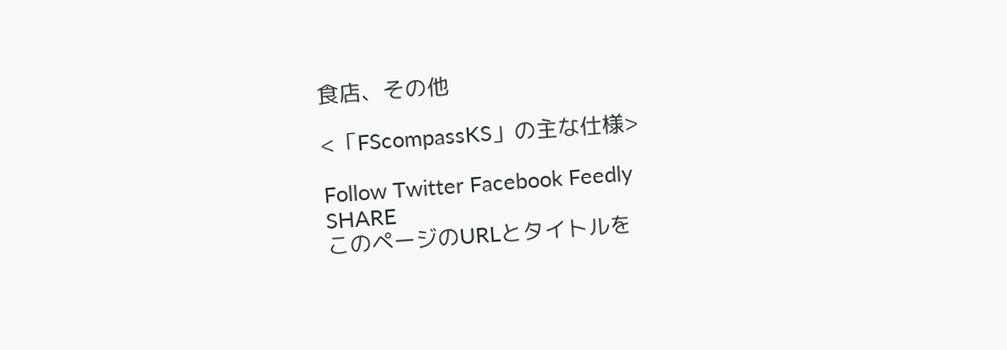食店、その他

<「FScompassKS」の主な仕様>

Follow Twitter Facebook Feedly
SHARE
このページのURLとタイトルを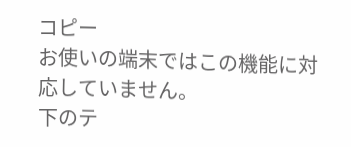コピー
お使いの端末ではこの機能に対応していません。
下のテ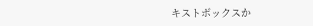キストボックスか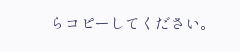らコピーしてください。